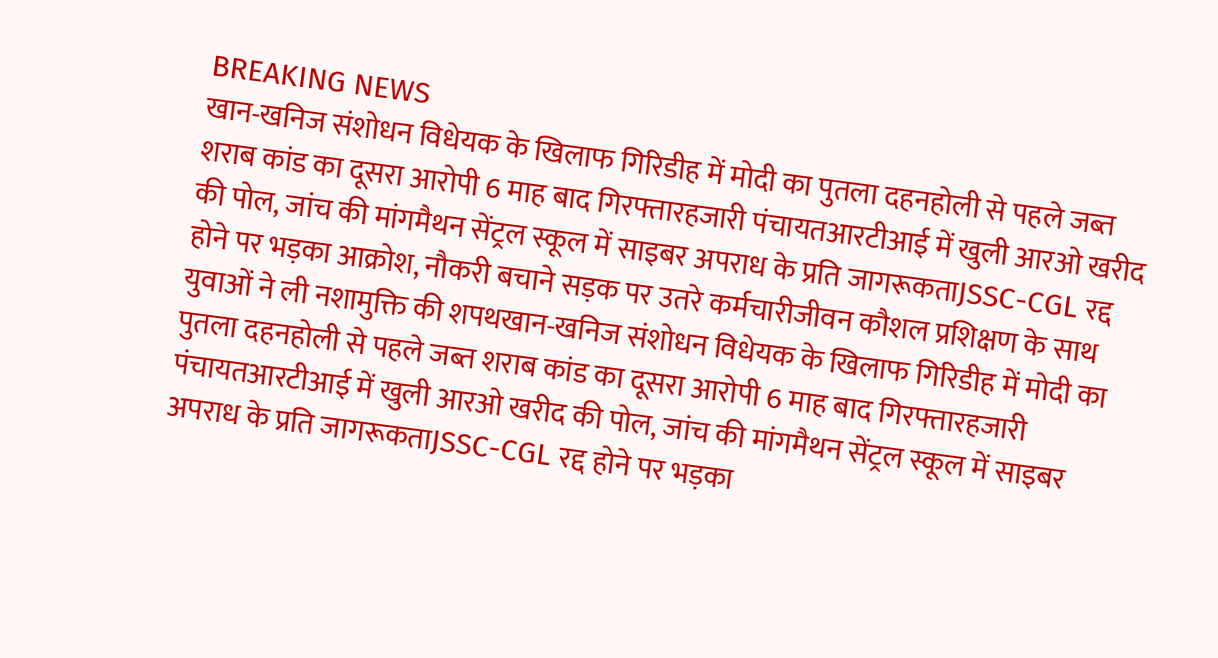BREAKING NEWS
खान-खनिज संशोधन विधेयक के खिलाफ गिरिडीह में मोदी का पुतला दहनहोली से पहले जब्त शराब कांड का दूसरा आरोपी 6 माह बाद गिरफ्तारहजारी पंचायतआरटीआई में खुली आरओ खरीद की पोल, जांच की मांगमैथन सेंट्रल स्कूल में साइबर अपराध के प्रति जागरूकताJSSC-CGL रद्द होने पर भड़का आक्रोश, नौकरी बचाने सड़क पर उतरे कर्मचारीजीवन कौशल प्रशिक्षण के साथ युवाओं ने ली नशामुक्ति की शपथखान-खनिज संशोधन विधेयक के खिलाफ गिरिडीह में मोदी का पुतला दहनहोली से पहले जब्त शराब कांड का दूसरा आरोपी 6 माह बाद गिरफ्तारहजारी पंचायतआरटीआई में खुली आरओ खरीद की पोल, जांच की मांगमैथन सेंट्रल स्कूल में साइबर अपराध के प्रति जागरूकताJSSC-CGL रद्द होने पर भड़का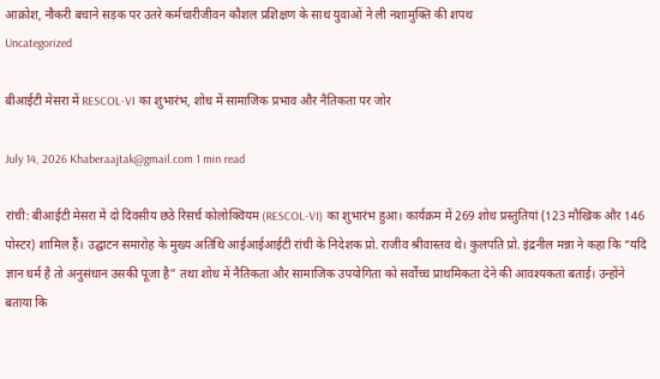आक्रोश, नौकरी बचाने सड़क पर उतरे कर्मचारीजीवन कौशल प्रशिक्षण के साथ युवाओं ने ली नशामुक्ति की शपथ
Uncategorized

बीआईटी मेसरा में RESCOL-VI का शुभारंभ, शोध में सामाजिक प्रभाव और नैतिकता पर जोर

July 14, 2026 Khaberaajtak@gmail.com 1 min read

रांची: बीआईटी मेसरा में दो दिवसीय छठे रिसर्च कोलोक्वियम (RESCOL-VI) का शुभारंभ हुआ। कार्यक्रम में 269 शोध प्रस्तुतियां (123 मौखिक और 146 पोस्टर) शामिल हैं। उद्घाटन समारोह के मुख्य अतिथि आईआईआईटी रांची के निदेशक प्रो. राजीव श्रीवास्तव थे। कुलपति प्रो. इंद्रनील मन्ना ने कहा कि “यदि ज्ञान धर्म है तो अनुसंधान उसकी पूजा है” तथा शोध में नैतिकता और सामाजिक उपयोगिता को सर्वोच्च प्राथमिकता देने की आवश्यकता बताई। उन्होंने बताया कि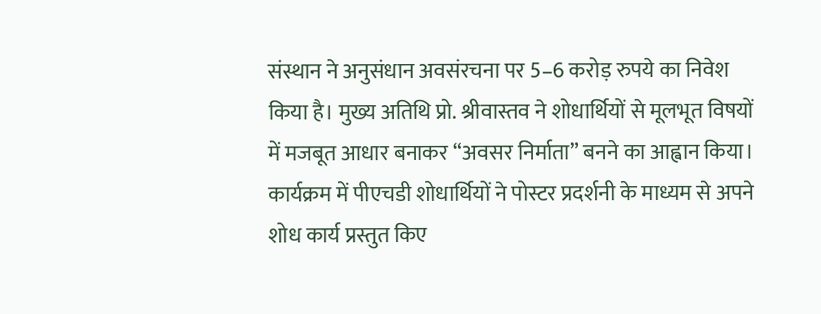संस्थान ने अनुसंधान अवसंरचना पर 5–6 करोड़ रुपये का निवेश किया है। मुख्य अतिथि प्रो. श्रीवास्तव ने शोधार्थियों से मूलभूत विषयों में मजबूत आधार बनाकर “अवसर निर्माता” बनने का आह्वान किया। कार्यक्रम में पीएचडी शोधार्थियों ने पोस्टर प्रदर्शनी के माध्यम से अपने शोध कार्य प्रस्तुत किए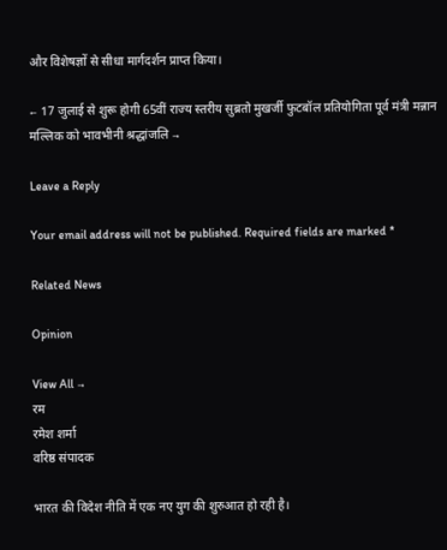और विशेषज्ञों से सीधा मार्गदर्शन प्राप्त किया।

← 17 जुलाई से शुरू होगी 65वीं राज्य स्तरीय सुब्रतो मुखर्जी फुटबॉल प्रतियोगिता पूर्व मंत्री मन्नान मल्लिक को भावभीनी श्रद्धांजलि →

Leave a Reply

Your email address will not be published. Required fields are marked *

Related News

Opinion

View All →
रम
रमेश शर्मा
वरिष्ठ संपादक

भारत की विदेश नीति में एक नए युग की शुरुआत हो रही है।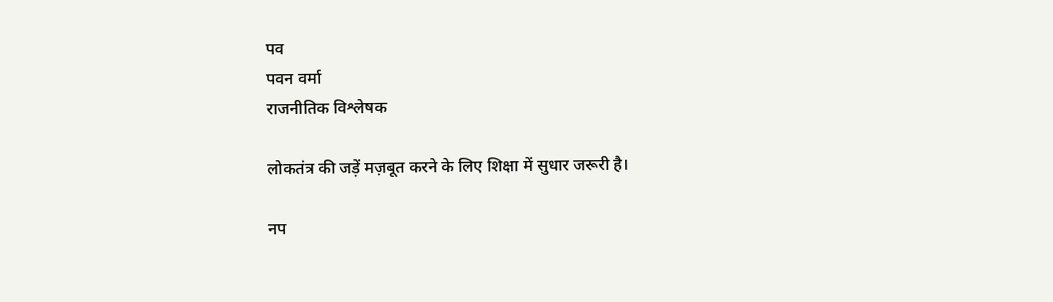पव
पवन वर्मा
राजनीतिक विश्लेषक

लोकतंत्र की जड़ें मज़बूत करने के लिए शिक्षा में सुधार जरूरी है।

नप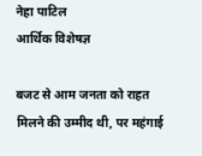नेहा पाटिल
आर्थिक विशेषज्ञ

बजट से आम जनता को राहत मिलने की उम्मीद थी, पर महंगाई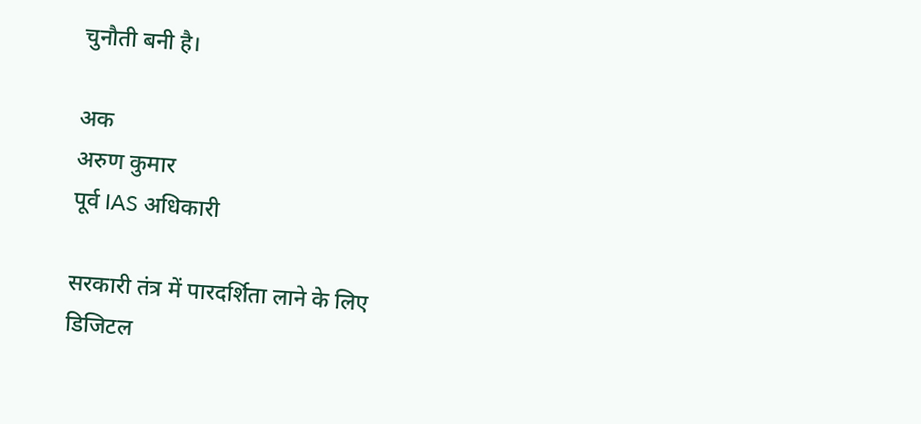चुनौती बनी है।

अक
अरुण कुमार
पूर्व IAS अधिकारी

सरकारी तंत्र में पारदर्शिता लाने के लिए डिजिटल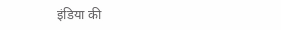इंडिया की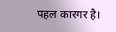पहल कारगर है।